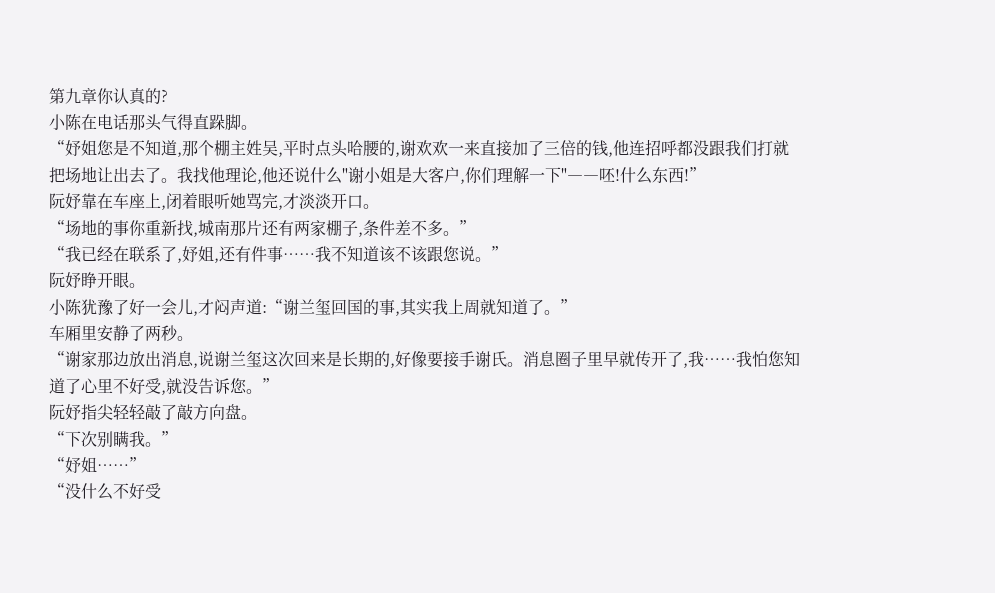第九章你认真的?
小陈在电话那头气得直跺脚。
“妤姐您是不知道,那个棚主姓吴,平时点头哈腰的,谢欢欢一来直接加了三倍的钱,他连招呼都没跟我们打就把场地让出去了。我找他理论,他还说什么"谢小姐是大客户,你们理解一下"――呸!什么东西!”
阮妤靠在车座上,闭着眼听她骂完,才淡淡开口。
“场地的事你重新找,城南那片还有两家棚子,条件差不多。”
“我已经在联系了,妤姐,还有件事……我不知道该不该跟您说。”
阮妤睁开眼。
小陈犹豫了好一会儿,才闷声道:“谢兰玺回国的事,其实我上周就知道了。”
车厢里安静了两秒。
“谢家那边放出消息,说谢兰玺这次回来是长期的,好像要接手谢氏。消息圈子里早就传开了,我……我怕您知道了心里不好受,就没告诉您。”
阮妤指尖轻轻敲了敲方向盘。
“下次别瞒我。”
“妤姐……”
“没什么不好受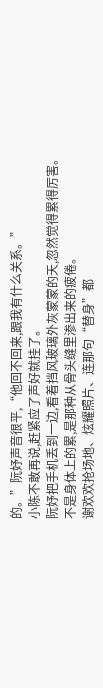的。”阮妤声音很平,“他回不回来,跟我有什么关系。”
小陈不敢再说,赶紧应了声好就挂了。
阮妤把手机丢到一边,看着挡风玻璃外灰蒙蒙的天,忽然觉得累得厉害。
不是身体上的累,是那种从骨头缝里渗出来的疲倦。
谢欢欢抢场地、炫耀照片、连那句“替身”都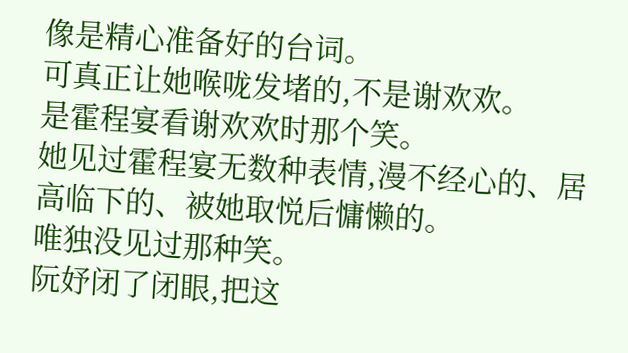像是精心准备好的台词。
可真正让她喉咙发堵的,不是谢欢欢。
是霍程宴看谢欢欢时那个笑。
她见过霍程宴无数种表情,漫不经心的、居高临下的、被她取悦后慵懒的。
唯独没见过那种笑。
阮妤闭了闭眼,把这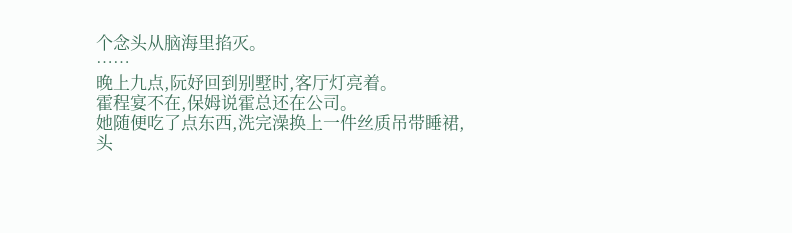个念头从脑海里掐灭。
……
晚上九点,阮妤回到别墅时,客厅灯亮着。
霍程宴不在,保姆说霍总还在公司。
她随便吃了点东西,洗完澡换上一件丝质吊带睡裙,头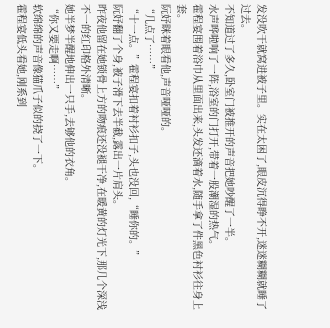发没吹干就窝进被子里。实在太困了,眼皮沉得睁不开,迷迷糊糊就睡了过去。
不知道过了多久,卧室门被推开的声音把她吵醒了一半。
水声哗啦响了一阵,浴室的门打开,带着一股潮湿的热气。
霍程宴围着浴巾从里面出来,头发还滴着水,随手拿了件黑色衬衫往身上套。
阮妤眯着眼看他,声音哑哑的。
“几点了……”
“十一点。”霍程宴扣着衬衫扣子,头也没回,“睡你的。”
阮妤翻了个身,被子滑下去半截,露出一片肩头。
昨夜他留在她锁骨上方的吻痕还没褪干净,在暖黄的灯光下,那几个深浅不一的红印格外清晰。
她半梦半醒地伸出一只手,去够他的衣角。
“你又要走啊……”
软绵绵的声音像猫爪子似的挠了一下。
霍程宴低头看她,刚系到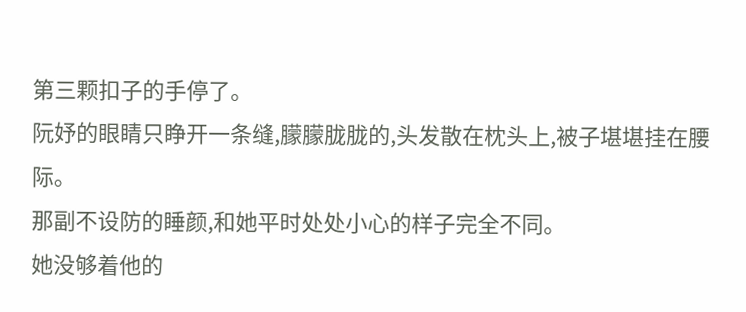第三颗扣子的手停了。
阮妤的眼睛只睁开一条缝,朦朦胧胧的,头发散在枕头上,被子堪堪挂在腰际。
那副不设防的睡颜,和她平时处处小心的样子完全不同。
她没够着他的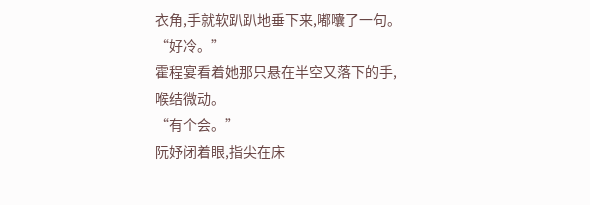衣角,手就软趴趴地垂下来,嘟囔了一句。
“好冷。”
霍程宴看着她那只悬在半空又落下的手,喉结微动。
“有个会。”
阮妤闭着眼,指尖在床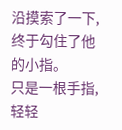沿摸索了一下,终于勾住了他的小指。
只是一根手指,轻轻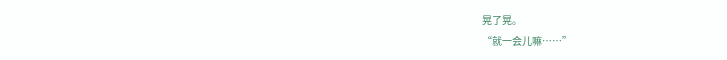晃了晃。
“就一会儿嘛……”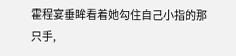霍程宴垂眸看着她勾住自己小指的那只手,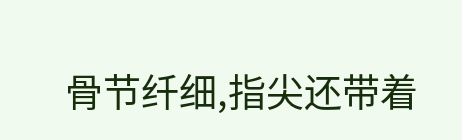骨节纤细,指尖还带着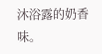沐浴露的奶香味。